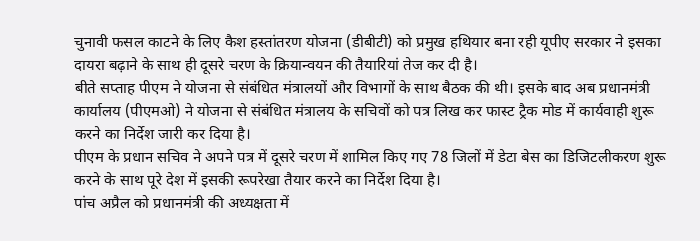चुनावी फसल काटने के लिए कैश हस्तांतरण योजना (डीबीटी) को प्रमुख हथियार बना रही यूपीए सरकार ने इसका दायरा बढ़ाने के साथ ही दूसरे चरण के क्रियान्वयन की तैयारियां तेज कर दी है।
बीते सप्ताह पीएम ने योजना से संबंधित मंत्रालयों और विभागों के साथ बैठक की थी। इसके बाद अब प्रधानमंत्री कार्यालय (पीएमओ) ने योजना से संबंधित मंत्रालय के सचिवों को पत्र लिख कर फास्ट ट्रैक मोड में कार्यवाही शुरू करने का निर्देश जारी कर दिया है।
पीएम के प्रधान सचिव ने अपने पत्र में दूसरे चरण में शामिल किए गए 78 जिलों में डेटा बेस का डिजिटलीकरण शुरू करने के साथ पूरे देश में इसकी रूपरेखा तैयार करने का निर्देश दिया है।
पांच अप्रैल को प्रधानमंत्री की अध्यक्षता में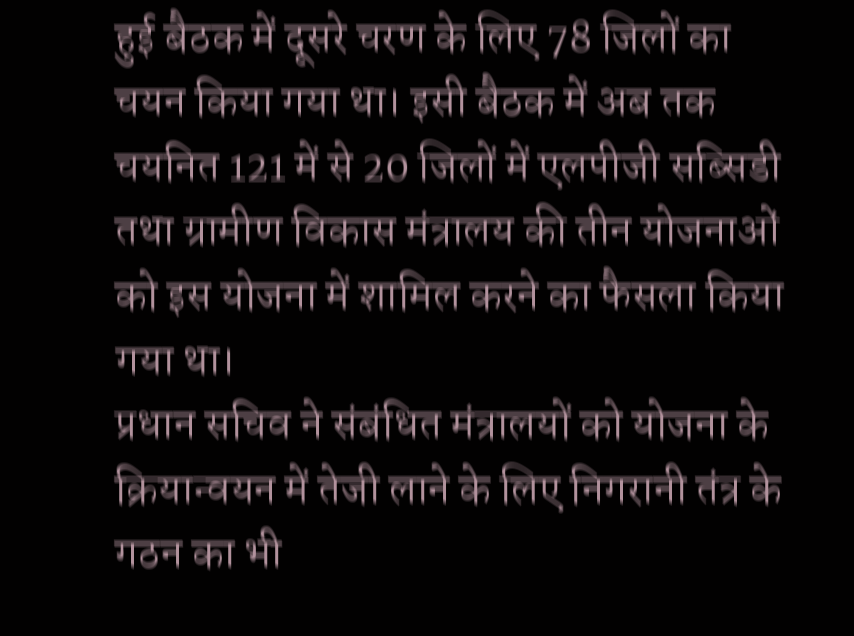हुई बैठक में दूसरे चरण के लिए 78 जिलों का चयन किया गया था। इसी बैठक में अब तक चयनित 121 में से 20 जिलों में एलपीजी सब्सिडी तथा ग्रामीण विकास मंत्रालय की तीन योजनाओं को इस योजना में शामिल करने का फैसला किया गया था।
प्रधान सचिव ने संबंधित मंत्रालयों को योजना के क्रियान्वयन में तेजी लाने के लिए निगरानी तंत्र के गठन का भी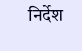निर्देश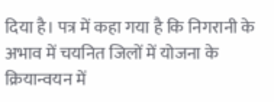दिया है। पत्र में कहा गया है कि निगरानी के अभाव में चयनित जिलों में योजना के क्रियान्वयन में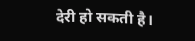देरी हो सकती है।